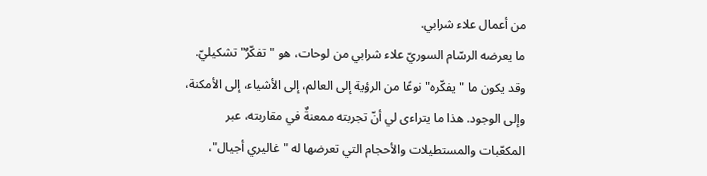من أعمال علاء شرابي.
ما يعرضه الرسّام السوريّ علاء شرابي من لوحات، هو "تفكّرٌ" تشكيليّ. وقد يكون ما "يفكّره" نوعًا من الرؤية إلى العالم، إلى الأشياء، إلى الأمكنة، وإلى الوجود. هذا ما يتراءى لي أنّ تجربته ممعنةٌ في مقاربته، عبر المكعّبات والمستطيلات والأحجام التي تعرضها له "غاليري أجيال"،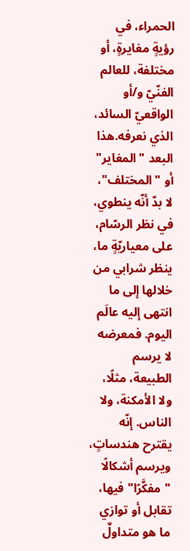الحمراء، في رؤيةٍ مغايرةٍ، أو مختلفة، للعالم الفنّيّ و/أو الواقعيّ السائد، الذي نعرفه.هذا البعد "المغاير" أو "المختلف"، لا بدّ أنّه ينطوي، في نظر الرسّام، على معياريّةٍ ما، ينظر شرابي من خلالها إلى ما انتهى إليه عالَم اليوم. فمعرضه لا يرسم الطبيعة، مثلًا، ولا الأمكنة، ولا الناس. إنّه يقترح هندساتٍ، ويرسم أشكالًا "مفكَّرًا" فيها، تقابل أو توازي ما هو متداولٌ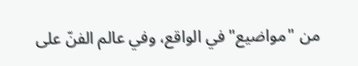من "مواضيع" في الواقع، وفي عالم الفنّ على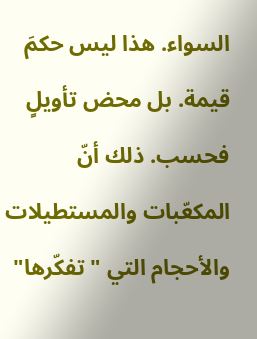السواء. هذا ليس حكمَ قيمة. بل محض تأويلٍ فحسب. ذلك أنّ المكعّبات والمستطيلات والأحجام التي "تفكّرها"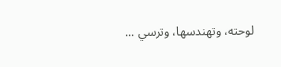لوحته، وتهندسها، وترسي ...